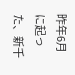昨年6月に起った、新千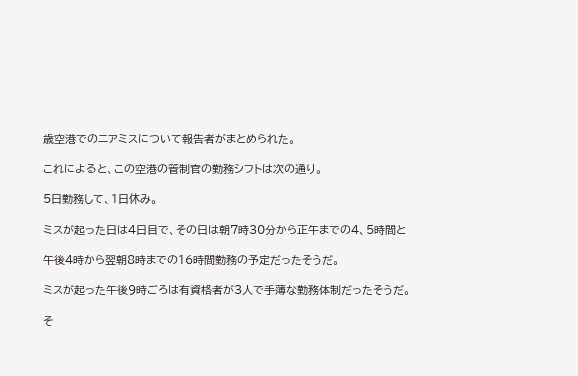歳空港でのニアミスについて報告者がまとめられた。

これによると、この空港の管制官の勤務シフトは次の通り。

5日勤務して、1日休み。

ミスが起った日は4日目で、その日は朝7時30分から正午までの4、5時間と

午後4時から翌朝8時までの16時間勤務の予定だったそうだ。

ミスが起った午後9時ごろは有資格者が3人で手薄な勤務体制だったそうだ。

そ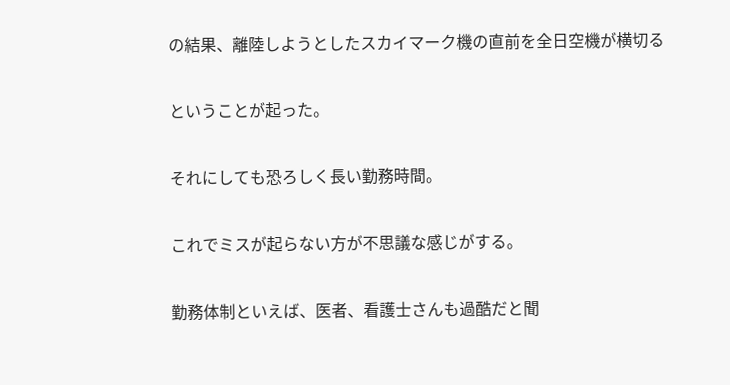の結果、離陸しようとしたスカイマーク機の直前を全日空機が横切る

ということが起った。

それにしても恐ろしく長い勤務時間。

これでミスが起らない方が不思議な感じがする。

勤務体制といえば、医者、看護士さんも過酷だと聞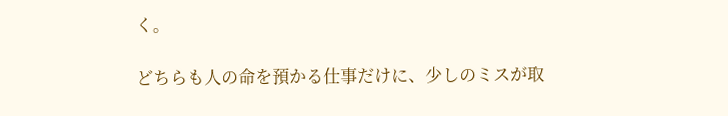く。

どちらも人の命を預かる仕事だけに、少しのミスが取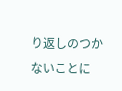り返しのつかないことに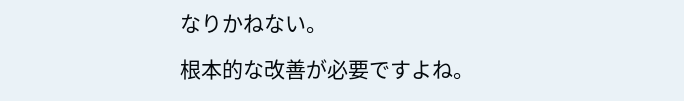なりかねない。

根本的な改善が必要ですよね。